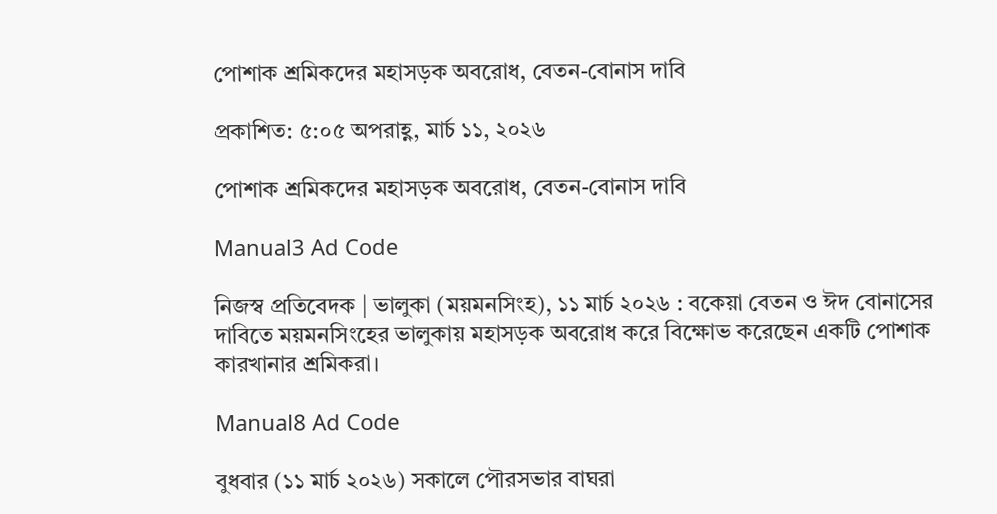পোশাক শ্রমিকদের মহাসড়ক অবরোধ, বেতন-বোনাস দাবি

প্রকাশিত: ৫:০৫ অপরাহ্ণ, মার্চ ১১, ২০২৬

পোশাক শ্রমিকদের মহাসড়ক অবরোধ, বেতন-বোনাস দাবি

Manual3 Ad Code

নিজস্ব প্রতিবেদক | ভালুকা (ময়মনসিংহ), ১১ মার্চ ২০২৬ : বকেয়া বেতন ও ঈদ বোনাসের দাবিতে ময়মনসিংহের ভালুকায় মহাসড়ক অবরোধ করে বিক্ষোভ করেছেন একটি পোশাক কারখানার শ্রমিকরা।

Manual8 Ad Code

বুধবার (১১ মার্চ ২০২৬) সকালে পৌরসভার বাঘরা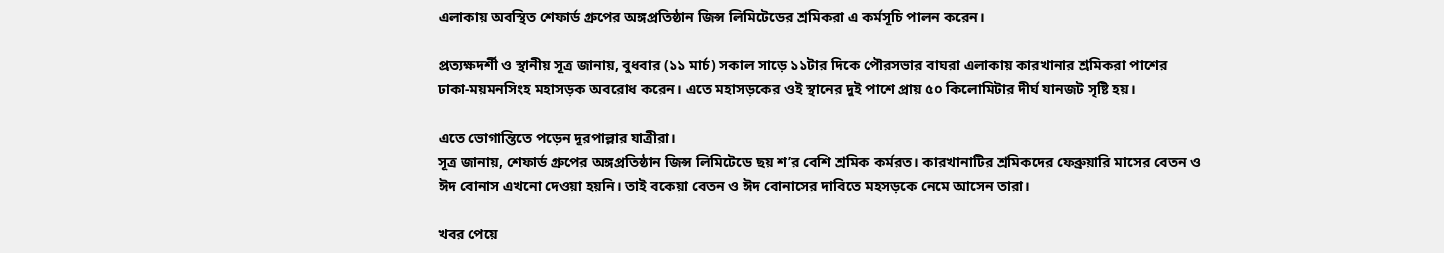এলাকায় অবস্থিত শেফার্ড গ্রুপের অঙ্গপ্রতিষ্ঠান জিন্স লিমিটেডের শ্রমিকরা এ কর্মসূচি পালন করেন।

প্রত্যক্ষদর্শী ও স্থানীয় সূত্র জানায়, বুধবার (১১ মার্চ) সকাল সাড়ে ১১টার দিকে পৌরসভার বাঘরা এলাকায় কারখানার শ্রমিকরা পাশের ঢাকা-ময়মনসিংহ মহাসড়ক অবরোধ করেন। এতে মহাসড়কের ওই স্থানের দুই পাশে প্রায় ৫০ কিলোমিটার দীর্ঘ যানজট সৃষ্টি হয়।

এতে ভোগান্তিতে পড়েন দূরপাল্লার যাত্রীরা।
সূত্র জানায়, শেফার্ড গ্রুপের অঙ্গপ্রতিষ্ঠান জিন্স লিমিটেডে ছয় শ’র বেশি শ্রমিক কর্মরত। কারখানাটির শ্রমিকদের ফেব্রুয়ারি মাসের বেতন ও ঈদ বোনাস এখনো দেওয়া হয়নি। তাই বকেয়া বেতন ও ঈদ বোনাসের দাবিতে মহসড়কে নেমে আসেন তারা।

খবর পেয়ে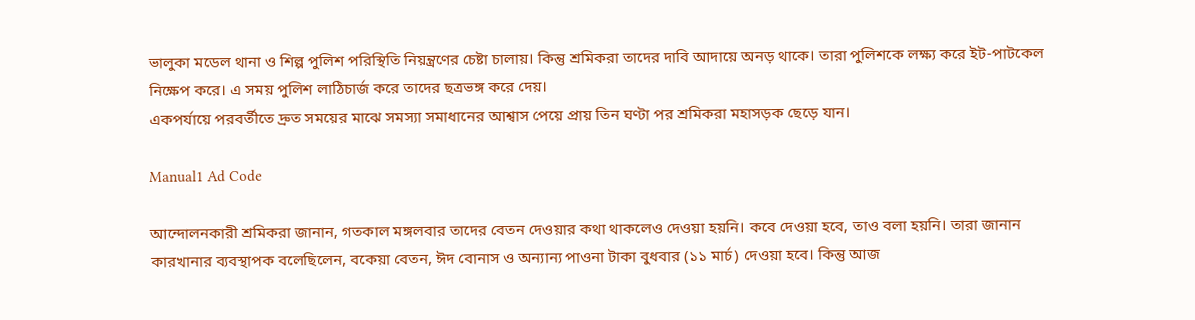ভালুকা মডেল থানা ও শিল্প পুলিশ পরিস্থিতি নিয়ন্ত্রণের চেষ্টা চালায়। কিন্তু শ্রমিকরা তাদের দাবি আদায়ে অনড় থাকে। তারা পুলিশকে লক্ষ্য করে ইট-পাটকেল নিক্ষেপ করে। এ সময় পুলিশ লাঠিচার্জ করে তাদের ছত্রভঙ্গ করে দেয়।
একপর্যায়ে পরবর্তীতে দ্রুত সময়ের মাঝে সমস্যা সমাধানের আশ্বাস পেয়ে প্রায় তিন ঘণ্টা পর শ্রমিকরা মহাসড়ক ছেড়ে যান।

Manual1 Ad Code

আন্দোলনকারী শ্রমিকরা জানান, গতকাল মঙ্গলবার তাদের বেতন দেওয়ার কথা থাকলেও দেওয়া হয়নি। কবে দেওয়া হবে, তাও বলা হয়নি। তারা জানান কারখানার ব্যবস্থাপক বলেছিলেন, বকেয়া বেতন, ঈদ বোনাস ও অন্যান্য পাওনা টাকা বুধবার (১১ মার্চ) দেওয়া হবে। কিন্তু আজ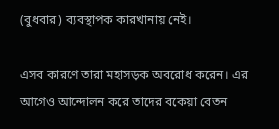(বুধবার) ব্যবস্থাপক কারখানায় নেই।

এসব কারণে তারা মহাসড়ক অবরোধ করেন। এর আগেও আন্দোলন করে তাদের বকেয়া বেতন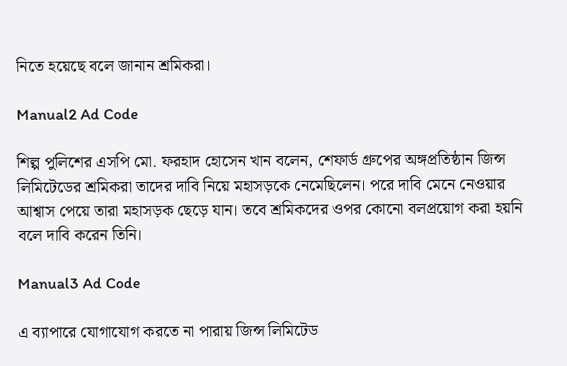নিতে হয়েছে বলে জানান শ্রমিকরা।

Manual2 Ad Code

শিল্প পুলিশের এসপি মো. ফরহাদ হোসেন খান বলেন, শেফার্ড গ্রুপের অঙ্গপ্রতিষ্ঠান জিন্স লিমিটেডের শ্রমিকরা তাদের দাবি নিয়ে মহাসড়কে নেমেছিলেন। পরে দাবি মেনে নেওয়ার আশ্বাস পেয়ে তারা মহাসড়ক ছেড়ে যান। তবে শ্রমিকদের ওপর কোনো বলপ্রয়োগ করা হয়নি বলে দাবি করেন তিনি।

Manual3 Ad Code

এ ব্যাপারে যোগাযোগ করতে না পারায় জিন্স লিমিটেড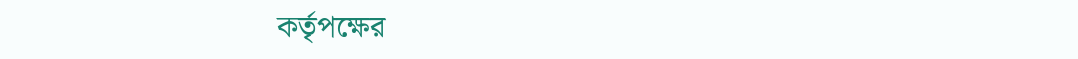কর্তৃপক্ষের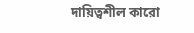দায়িত্বশীল কারো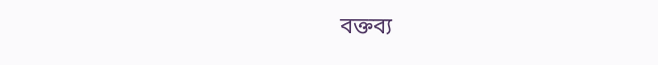বক্তব্য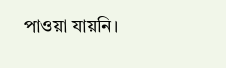পাওয়া যায়নি।